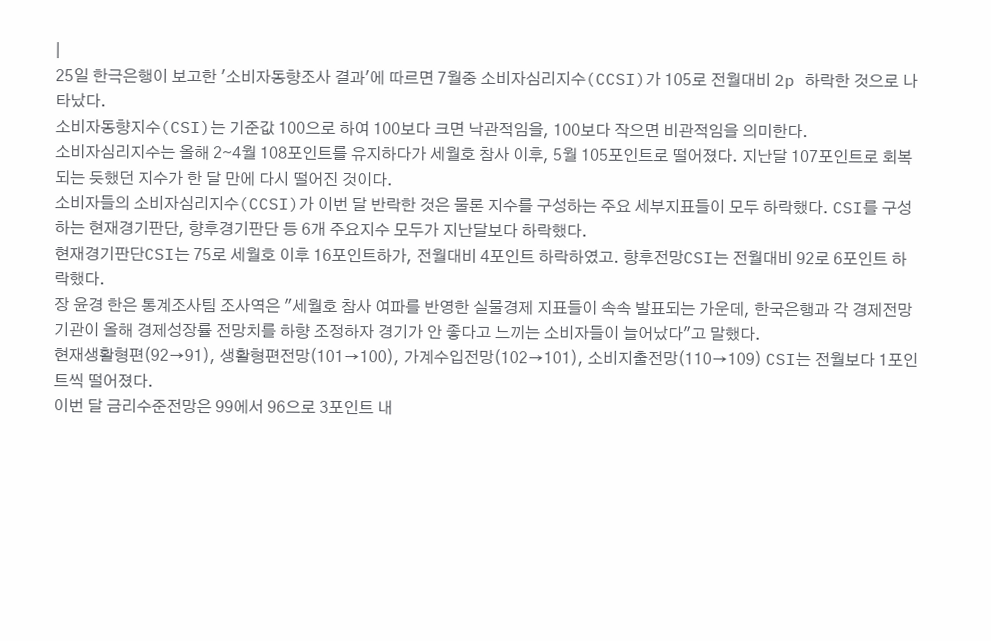|
25일 한극은행이 보고한 '소비자동향조사 결과'에 따르면 7월중 소비자심리지수(CCSI)가 105로 전월대비 2p 하락한 것으로 나타났다.
소비자동향지수(CSI)는 기준값 100으로 하여 100보다 크면 낙관적임을, 100보다 작으면 비관적임을 의미한다.
소비자심리지수는 올해 2∼4월 108포인트를 유지하다가 세월호 참사 이후, 5월 105포인트로 떨어졌다. 지난달 107포인트로 회복되는 듯했던 지수가 한 달 만에 다시 떨어진 것이다.
소비자들의 소비자심리지수(CCSI)가 이번 달 반락한 것은 물론 지수를 구성하는 주요 세부지표들이 모두 하락했다. CSI를 구성하는 현재경기판단, 향후경기판단 등 6개 주요지수 모두가 지난달보다 하락했다.
현재경기판단CSI는 75로 세월호 이후 16포인트하가, 전월대비 4포인트 하락하였고. 향후전망CSI는 전월대비 92로 6포인트 하락했다.
장 윤경 한은 통계조사팀 조사역은 "세월호 참사 여파를 반영한 실물경제 지표들이 속속 발표되는 가운데, 한국은행과 각 경제전망기관이 올해 경제성장률 전망치를 하향 조정하자 경기가 안 좋다고 느끼는 소비자들이 늘어났다"고 말했다.
현재생활형편(92→91), 생활형편전망(101→100), 가계수입전망(102→101), 소비지출전망(110→109) CSI는 전월보다 1포인트씩 떨어졌다.
이번 달 금리수준전망은 99에서 96으로 3포인트 내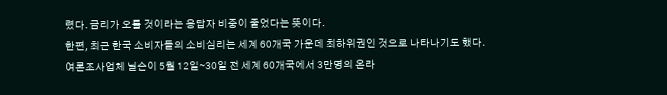렸다. 금리가 오를 것이라는 응답자 비중이 줄었다는 뜻이다.
한편, 최근 한국 소비자들의 소비심리는 세계 60개국 가운데 최하위권인 것으로 나타나기도 했다.
여론조사업체 닐슨이 5월 12일∼30일 전 세계 60개국에서 3만명의 온라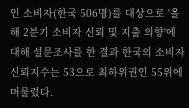인 소비자(한국 506명)를 대상으로 '올해 2분기 소비자 신뢰 및 지출 의향'에 대해 설문조사를 한 결과 한국의 소비자 신뢰지수는 53으로 최하위권인 55위에 머물렀다.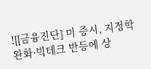![[금융진단] 미 증시, 지정학 완화·빅테크 반등에 상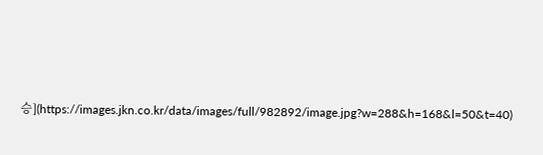승](https://images.jkn.co.kr/data/images/full/982892/image.jpg?w=288&h=168&l=50&t=40)